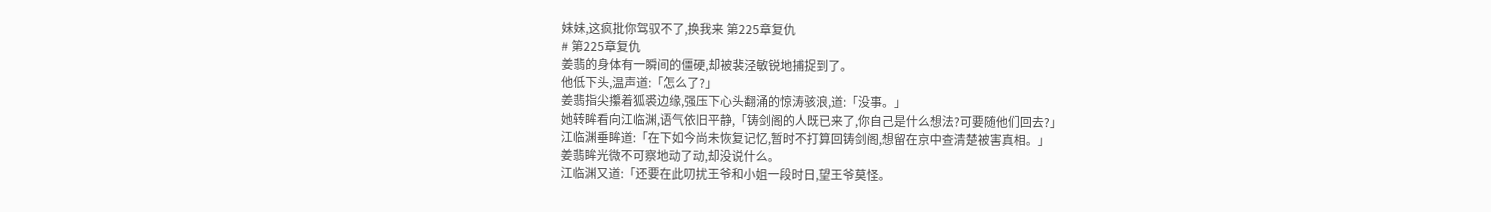妹妹,这疯批你驾驭不了,换我来 第225章复仇
# 第225章复仇
姜翡的身体有一瞬间的僵硬,却被裴泾敏锐地捕捉到了。
他低下头,温声道:「怎么了?」
姜翡指尖攥着狐裘边缘,强压下心头翻涌的惊涛骇浪,道:「没事。」
她转眸看向江临渊,语气依旧平静,「铸剑阁的人既已来了,你自己是什么想法?可要随他们回去?」
江临渊垂眸道:「在下如今尚未恢复记忆,暂时不打算回铸剑阁,想留在京中查清楚被害真相。」
姜翡眸光微不可察地动了动,却没说什么。
江临渊又道:「还要在此叨扰王爷和小姐一段时日,望王爷莫怪。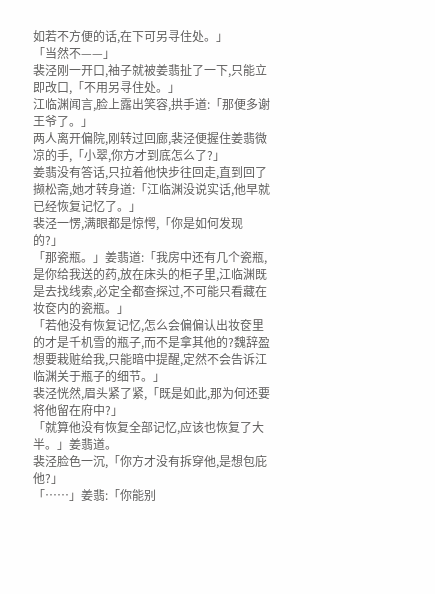如若不方便的话,在下可另寻住处。」
「当然不——」
裴泾刚一开口,袖子就被姜翡扯了一下,只能立即改口,「不用另寻住处。」
江临渊闻言,脸上露出笑容,拱手道:「那便多谢王爷了。」
两人离开偏院,刚转过回廊,裴泾便握住姜翡微凉的手,「小翠,你方才到底怎么了?」
姜翡没有答话,只拉着他快步往回走,直到回了撷松斋,她才转身道:「江临渊没说实话,他早就已经恢复记忆了。」
裴泾一愣,满眼都是惊愕,「你是如何发现的?」
「那瓷瓶。」姜翡道:「我房中还有几个瓷瓶,是你给我送的药,放在床头的柜子里,江临渊既是去找线索,必定全都查探过,不可能只看藏在妆奁内的瓷瓶。」
「若他没有恢复记忆,怎么会偏偏认出妆奁里的才是千机雪的瓶子,而不是拿其他的?魏辞盈想要栽赃给我,只能暗中提醒,定然不会告诉江临渊关于瓶子的细节。」
裴泾恍然,眉头紧了紧,「既是如此,那为何还要将他留在府中?」
「就算他没有恢复全部记忆,应该也恢复了大半。」姜翡道。
裴泾脸色一沉,「你方才没有拆穿他,是想包庇他?」
「……」姜翡:「你能别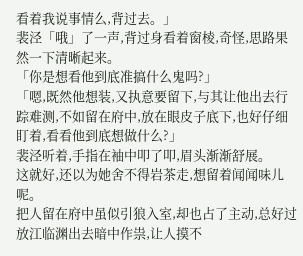看着我说事情么,背过去。」
裴泾「哦」了一声,背过身看着窗棱,奇怪,思路果然一下清晰起来。
「你是想看他到底准搞什么鬼吗?」
「嗯,既然他想装,又执意要留下,与其让他出去行踪难测,不如留在府中,放在眼皮子底下,也好仔细盯着,看看他到底想做什么?」
裴泾听着,手指在袖中叩了叩,眉头渐渐舒展。
这就好,还以为她舍不得岩茶走,想留着闻闻味儿呢。
把人留在府中虽似引狼入室,却也占了主动,总好过放江临渊出去暗中作祟,让人摸不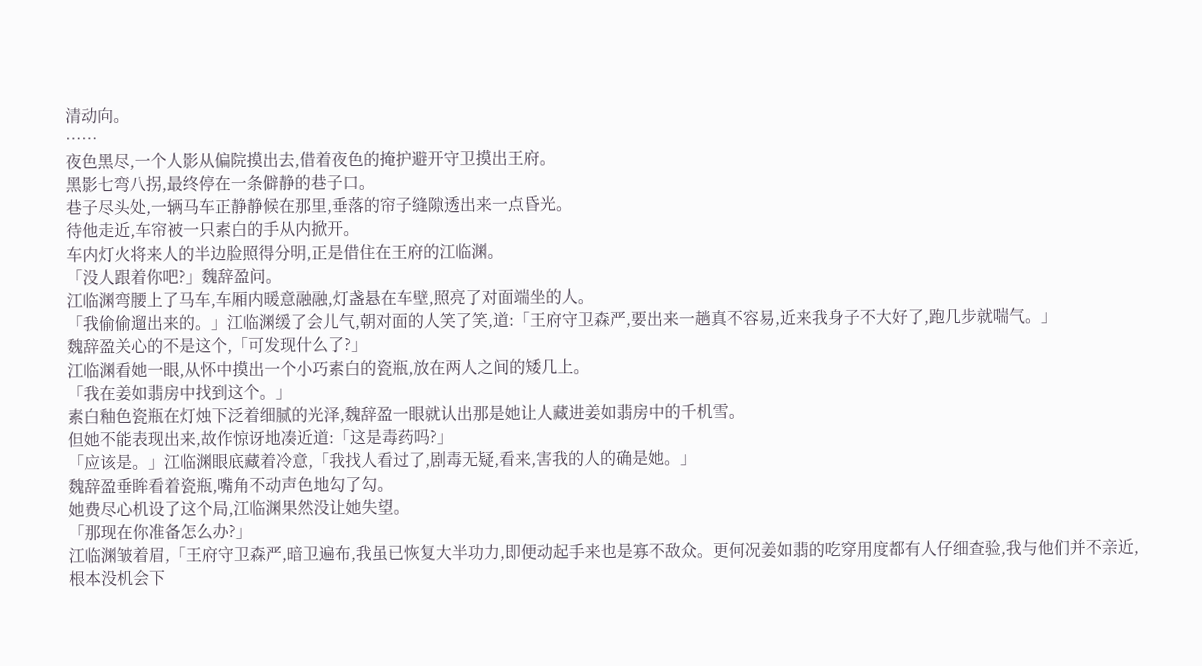清动向。
……
夜色黑尽,一个人影从偏院摸出去,借着夜色的掩护避开守卫摸出王府。
黑影七弯八拐,最终停在一条僻静的巷子口。
巷子尽头处,一辆马车正静静候在那里,垂落的帘子缝隙透出来一点昏光。
待他走近,车帘被一只素白的手从内掀开。
车内灯火将来人的半边脸照得分明,正是借住在王府的江临渊。
「没人跟着你吧?」魏辞盈问。
江临渊弯腰上了马车,车厢内暖意融融,灯盏悬在车壁,照亮了对面端坐的人。
「我偷偷遛出来的。」江临渊缓了会儿气,朝对面的人笑了笑,道:「王府守卫森严,要出来一趟真不容易,近来我身子不大好了,跑几步就喘气。」
魏辞盈关心的不是这个,「可发现什么了?」
江临渊看她一眼,从怀中摸出一个小巧素白的瓷瓶,放在两人之间的矮几上。
「我在姜如翡房中找到这个。」
素白釉色瓷瓶在灯烛下泛着细腻的光泽,魏辞盈一眼就认出那是她让人藏进姜如翡房中的千机雪。
但她不能表现出来,故作惊讶地凑近道:「这是毒药吗?」
「应该是。」江临渊眼底藏着冷意,「我找人看过了,剧毒无疑,看来,害我的人的确是她。」
魏辞盈垂眸看着瓷瓶,嘴角不动声色地勾了勾。
她费尽心机设了这个局,江临渊果然没让她失望。
「那现在你准备怎么办?」
江临渊皱着眉,「王府守卫森严,暗卫遍布,我虽已恢复大半功力,即便动起手来也是寡不敌众。更何况姜如翡的吃穿用度都有人仔细查验,我与他们并不亲近,根本没机会下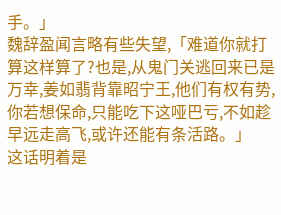手。」
魏辞盈闻言略有些失望,「难道你就打算这样算了?也是,从鬼门关逃回来已是万幸,姜如翡背靠昭宁王,他们有权有势,你若想保命,只能吃下这哑巴亏,不如趁早远走高飞,或许还能有条活路。」
这话明着是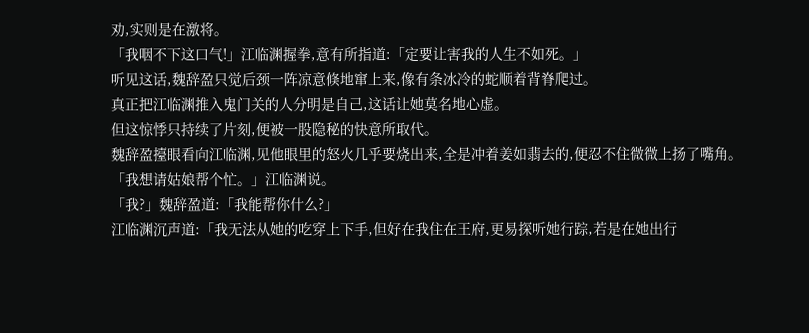劝,实则是在激将。
「我咽不下这口气!」江临渊握拳,意有所指道:「定要让害我的人生不如死。」
听见这话,魏辞盈只觉后颈一阵凉意倏地窜上来,像有条冰冷的蛇顺着背脊爬过。
真正把江临渊推入鬼门关的人分明是自己,这话让她莫名地心虚。
但这惊悸只持续了片刻,便被一股隐秘的快意所取代。
魏辞盈擡眼看向江临渊,见他眼里的怒火几乎要烧出来,全是冲着姜如翡去的,便忍不住微微上扬了嘴角。
「我想请姑娘帮个忙。」江临渊说。
「我?」魏辞盈道:「我能帮你什么?」
江临渊沉声道:「我无法从她的吃穿上下手,但好在我住在王府,更易探听她行踪,若是在她出行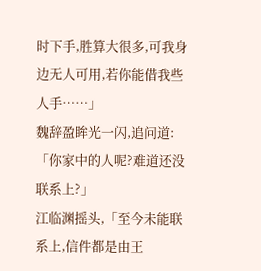时下手,胜算大很多,可我身边无人可用,若你能借我些人手……」
魏辞盈眸光一闪,追问道:「你家中的人呢?难道还没联系上?」
江临渊摇头,「至今未能联系上,信件都是由王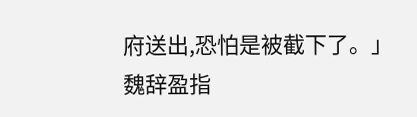府送出,恐怕是被截下了。」
魏辞盈指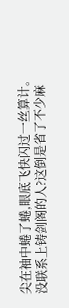尖在袖中蜷了蜷,眼底飞快闪过一丝算计。
没联系上铸剑阁的人?这倒是省了不少麻